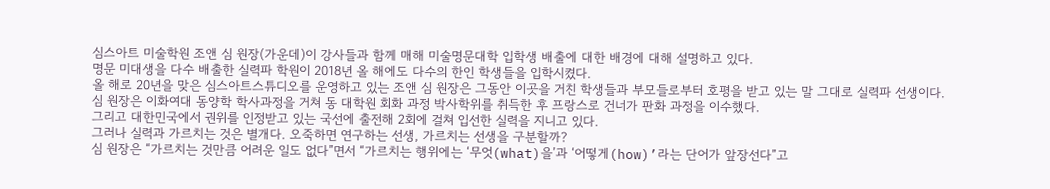심스아트 미술학원 조앤 심 원장(가운데)이 강사들과 함께 매해 미술명문대학 입학생 배출에 대한 배경에 대해 설명하고 있다.
명문 미대생을 다수 배출한 실력파 학원이 2018년 올 해에도 다수의 한인 학생들을 입학시켰다.
올 해로 20년을 맞은 심스아트스튜디오를 운영하고 있는 조앤 심 원장은 그동안 이곳을 거친 학생들과 부모들로부터 호평을 받고 있는 말 그대로 실력파 선생이다.
심 원장은 이화여대 동양학 학사과정을 거쳐 동 대학원 회화 과정 박사학위를 취득한 후 프랑스로 건너가 판화 과정을 이수했다.
그리고 대한민국에서 권위를 인정받고 있는 국선에 출전해 2회에 걸쳐 입선한 실력을 지니고 있다.
그러나 실력과 가르치는 것은 별개다. 오죽하면 연구하는 선생, 가르치는 선생을 구분할까?
심 원장은 “가르치는 것만큼 어려운 일도 없다”면서 “가르치는 행위에는 ‘무엇(what)을’과 ‘어떻게(how)’라는 단어가 앞장선다”고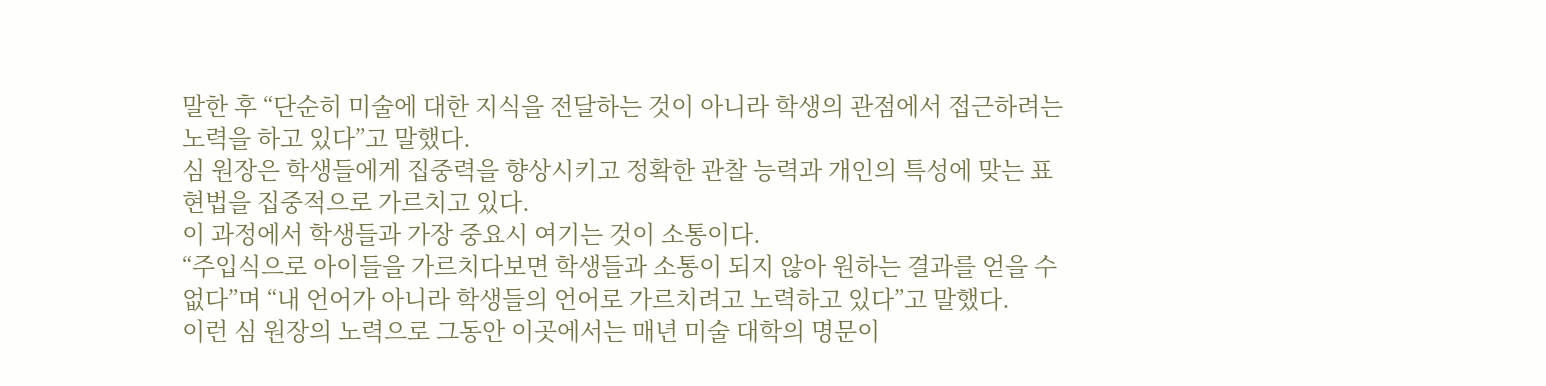말한 후 “단순히 미술에 대한 지식을 전달하는 것이 아니라 학생의 관점에서 접근하려는 노력을 하고 있다”고 말했다.
심 원장은 학생들에게 집중력을 향상시키고 정확한 관찰 능력과 개인의 특성에 맞는 표현법을 집중적으로 가르치고 있다.
이 과정에서 학생들과 가장 중요시 여기는 것이 소통이다.
“주입식으로 아이들을 가르치다보면 학생들과 소통이 되지 않아 원하는 결과를 얻을 수 없다”며 “내 언어가 아니라 학생들의 언어로 가르치려고 노력하고 있다”고 말했다.
이런 심 원장의 노력으로 그동안 이곳에서는 매년 미술 대학의 명문이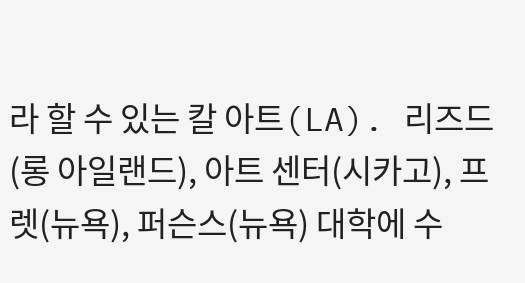라 할 수 있는 칼 아트(LA). 리즈드(롱 아일랜드), 아트 센터(시카고), 프렛(뉴욕), 퍼슨스(뉴욕) 대학에 수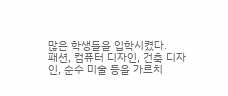많은 학생들을 입학시켰다.
패션, 컴퓨터 디자인, 건축 디자인, 순수 미술 등을 가르치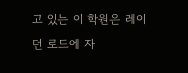고 있는 이 학원은 레이던 로드에 자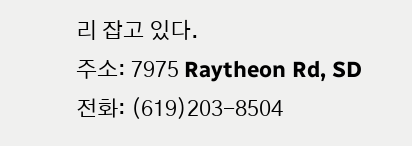리 잡고 있다.
주소: 7975 Raytheon Rd, SD
전화: (619)203-8504